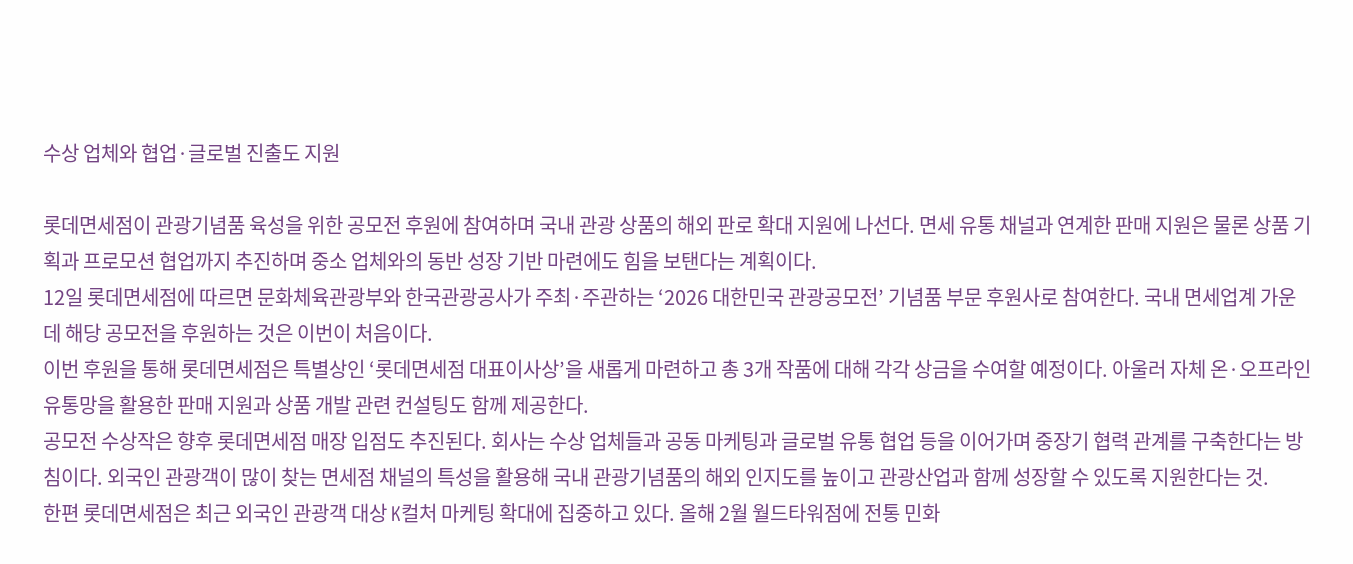수상 업체와 협업·글로벌 진출도 지원

롯데면세점이 관광기념품 육성을 위한 공모전 후원에 참여하며 국내 관광 상품의 해외 판로 확대 지원에 나선다. 면세 유통 채널과 연계한 판매 지원은 물론 상품 기획과 프로모션 협업까지 추진하며 중소 업체와의 동반 성장 기반 마련에도 힘을 보탠다는 계획이다.
12일 롯데면세점에 따르면 문화체육관광부와 한국관광공사가 주최·주관하는 ‘2026 대한민국 관광공모전’ 기념품 부문 후원사로 참여한다. 국내 면세업계 가운데 해당 공모전을 후원하는 것은 이번이 처음이다.
이번 후원을 통해 롯데면세점은 특별상인 ‘롯데면세점 대표이사상’을 새롭게 마련하고 총 3개 작품에 대해 각각 상금을 수여할 예정이다. 아울러 자체 온·오프라인 유통망을 활용한 판매 지원과 상품 개발 관련 컨설팅도 함께 제공한다.
공모전 수상작은 향후 롯데면세점 매장 입점도 추진된다. 회사는 수상 업체들과 공동 마케팅과 글로벌 유통 협업 등을 이어가며 중장기 협력 관계를 구축한다는 방침이다. 외국인 관광객이 많이 찾는 면세점 채널의 특성을 활용해 국내 관광기념품의 해외 인지도를 높이고 관광산업과 함께 성장할 수 있도록 지원한다는 것.
한편 롯데면세점은 최근 외국인 관광객 대상 K컬처 마케팅 확대에 집중하고 있다. 올해 2월 월드타워점에 전통 민화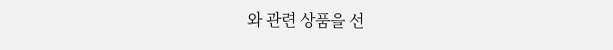와 관련 상품을 선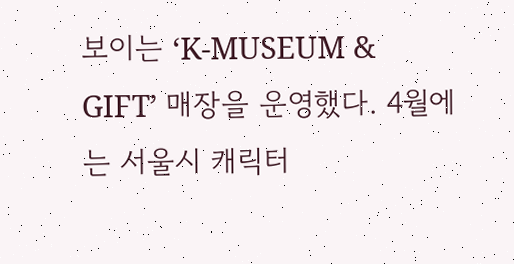보이는 ‘K-MUSEUM & GIFT’ 매장을 운영했다. 4월에는 서울시 캐릭터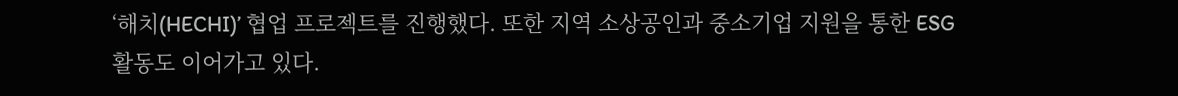‘해치(HECHI)’ 협업 프로젝트를 진행했다. 또한 지역 소상공인과 중소기업 지원을 통한 ESG 활동도 이어가고 있다.